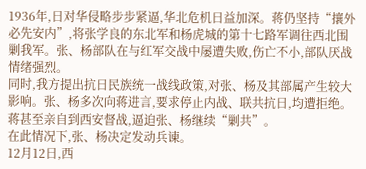1936年,日对华侵略步步紧逼,华北危机日益加深。蒋仍坚持“攘外必先安内”,将张学良的东北军和杨虎城的第十七路军调往西北围剿我军。张、杨部队在与红军交战中屡遭失败,伤亡不小,部队厌战情绪强烈。
同时,我方提出抗日民族统一战线政策,对张、杨及其部属产生较大影响。张、杨多次向蒋进言,要求停止内战、联共抗日,均遭拒绝。蒋甚至亲自到西安督战,逼迫张、杨继续“剿共”。
在此情况下,张、杨决定发动兵谏。
12月12日,西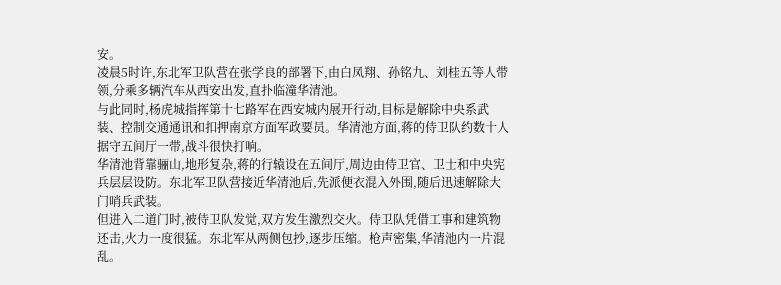安。
凌晨5时许,东北军卫队营在张学良的部署下,由白凤翔、孙铭九、刘桂五等人带领,分乘多辆汽车从西安出发,直扑临潼华清池。
与此同时,杨虎城指挥第十七路军在西安城内展开行动,目标是解除中央系武装、控制交通通讯和扣押南京方面军政要员。华清池方面,蒋的侍卫队约数十人据守五间厅一带,战斗很快打响。
华清池背靠骊山,地形复杂,蒋的行辕设在五间厅,周边由侍卫官、卫士和中央宪兵层层设防。东北军卫队营接近华清池后,先派便衣混入外围,随后迅速解除大门哨兵武装。
但进入二道门时,被侍卫队发觉,双方发生激烈交火。侍卫队凭借工事和建筑物还击,火力一度很猛。东北军从两侧包抄,逐步压缩。枪声密集,华清池内一片混乱。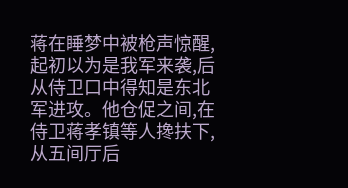蒋在睡梦中被枪声惊醒,起初以为是我军来袭,后从侍卫口中得知是东北军进攻。他仓促之间,在侍卫蒋孝镇等人搀扶下,从五间厅后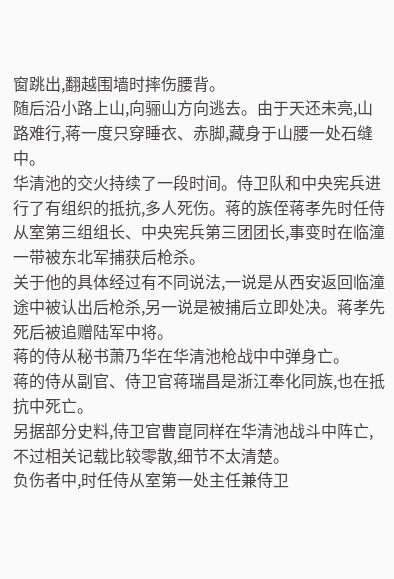窗跳出,翻越围墙时摔伤腰背。
随后沿小路上山,向骊山方向逃去。由于天还未亮,山路难行,蒋一度只穿睡衣、赤脚,藏身于山腰一处石缝中。
华清池的交火持续了一段时间。侍卫队和中央宪兵进行了有组织的抵抗,多人死伤。蒋的族侄蒋孝先时任侍从室第三组组长、中央宪兵第三团团长,事变时在临潼一带被东北军捕获后枪杀。
关于他的具体经过有不同说法,一说是从西安返回临潼途中被认出后枪杀,另一说是被捕后立即处决。蒋孝先死后被追赠陆军中将。
蒋的侍从秘书萧乃华在华清池枪战中中弹身亡。
蒋的侍从副官、侍卫官蒋瑞昌是浙江奉化同族,也在抵抗中死亡。
另据部分史料,侍卫官曹崑同样在华清池战斗中阵亡,不过相关记载比较零散,细节不太清楚。
负伤者中,时任侍从室第一处主任兼侍卫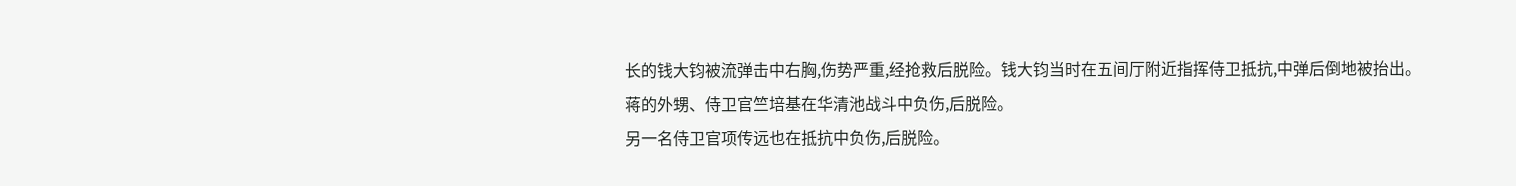长的钱大钧被流弹击中右胸,伤势严重,经抢救后脱险。钱大钧当时在五间厅附近指挥侍卫抵抗,中弹后倒地被抬出。
蒋的外甥、侍卫官竺培基在华清池战斗中负伤,后脱险。
另一名侍卫官项传远也在抵抗中负伤,后脱险。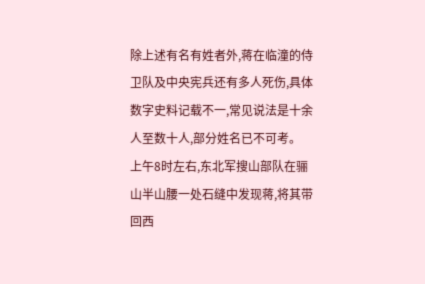除上述有名有姓者外,蒋在临潼的侍卫队及中央宪兵还有多人死伤,具体数字史料记载不一,常见说法是十余人至数十人,部分姓名已不可考。
上午8时左右,东北军搜山部队在骊山半山腰一处石缝中发现蒋,将其带回西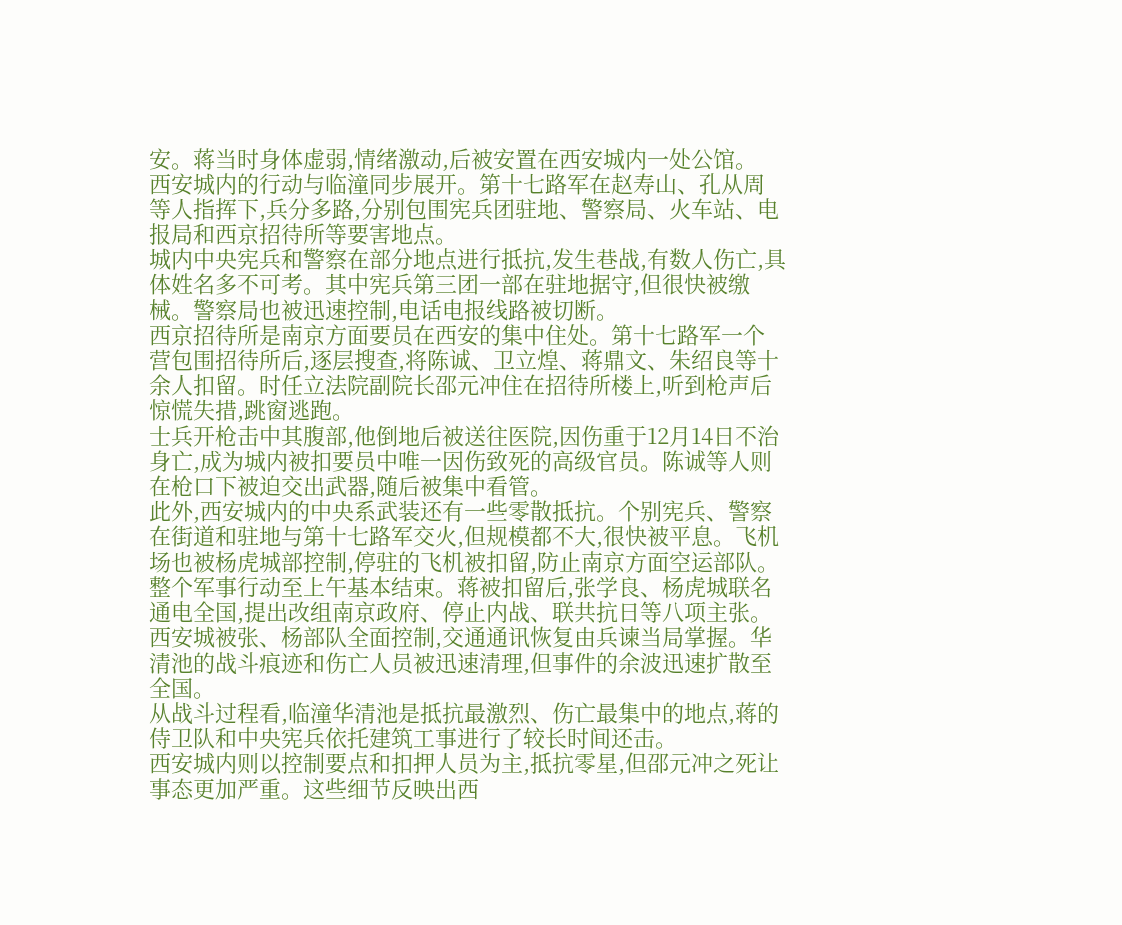安。蒋当时身体虚弱,情绪激动,后被安置在西安城内一处公馆。
西安城内的行动与临潼同步展开。第十七路军在赵寿山、孔从周等人指挥下,兵分多路,分别包围宪兵团驻地、警察局、火车站、电报局和西京招待所等要害地点。
城内中央宪兵和警察在部分地点进行抵抗,发生巷战,有数人伤亡,具体姓名多不可考。其中宪兵第三团一部在驻地据守,但很快被缴械。警察局也被迅速控制,电话电报线路被切断。
西京招待所是南京方面要员在西安的集中住处。第十七路军一个营包围招待所后,逐层搜查,将陈诚、卫立煌、蒋鼎文、朱绍良等十余人扣留。时任立法院副院长邵元冲住在招待所楼上,听到枪声后惊慌失措,跳窗逃跑。
士兵开枪击中其腹部,他倒地后被送往医院,因伤重于12月14日不治身亡,成为城内被扣要员中唯一因伤致死的高级官员。陈诚等人则在枪口下被迫交出武器,随后被集中看管。
此外,西安城内的中央系武装还有一些零散抵抗。个别宪兵、警察在街道和驻地与第十七路军交火,但规模都不大,很快被平息。飞机场也被杨虎城部控制,停驻的飞机被扣留,防止南京方面空运部队。
整个军事行动至上午基本结束。蒋被扣留后,张学良、杨虎城联名通电全国,提出改组南京政府、停止内战、联共抗日等八项主张。西安城被张、杨部队全面控制,交通通讯恢复由兵谏当局掌握。华清池的战斗痕迹和伤亡人员被迅速清理,但事件的余波迅速扩散至全国。
从战斗过程看,临潼华清池是抵抗最激烈、伤亡最集中的地点,蒋的侍卫队和中央宪兵依托建筑工事进行了较长时间还击。
西安城内则以控制要点和扣押人员为主,抵抗零星,但邵元冲之死让事态更加严重。这些细节反映出西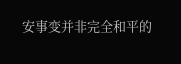安事变并非完全和平的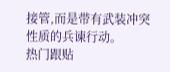接管,而是带有武装冲突性质的兵谏行动。
热门跟贴